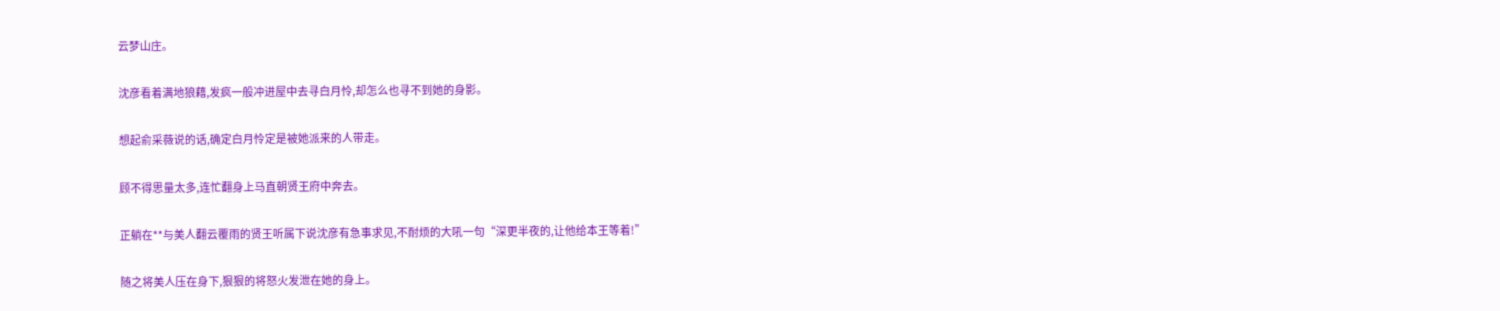云梦山庄。

沈彦看着满地狼藉,发疯一般冲进屋中去寻白月怜,却怎么也寻不到她的身影。

想起俞采薇说的话,确定白月怜定是被她派来的人带走。

顾不得思量太多,连忙翻身上马直朝贤王府中奔去。

正躺在**与美人翻云覆雨的贤王听属下说沈彦有急事求见,不耐烦的大吼一句“深更半夜的,让他给本王等着!”

随之将美人压在身下,狠狠的将怒火发泄在她的身上。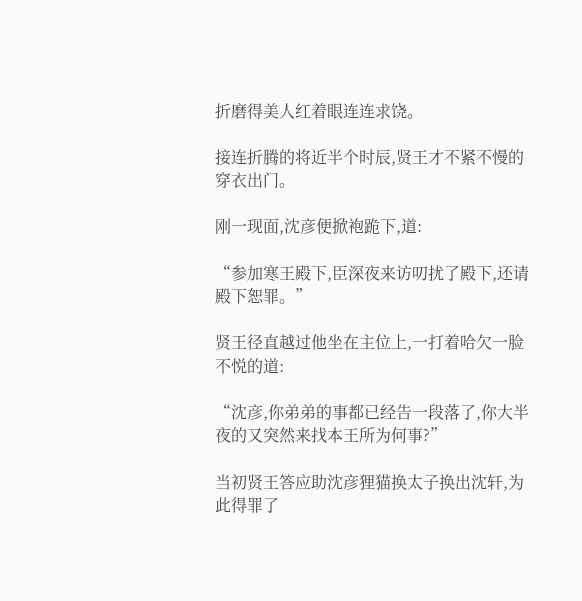折磨得美人红着眼连连求饶。

接连折腾的将近半个时辰,贤王才不紧不慢的穿衣出门。

刚一现面,沈彦便掀袍跪下,道:

“参加寒王殿下,臣深夜来访叨扰了殿下,还请殿下恕罪。”

贤王径直越过他坐在主位上,一打着哈欠一脸不悦的道:

“沈彦,你弟弟的事都已经告一段落了,你大半夜的又突然来找本王所为何事?”

当初贤王答应助沈彦狸猫换太子换出沈轩,为此得罪了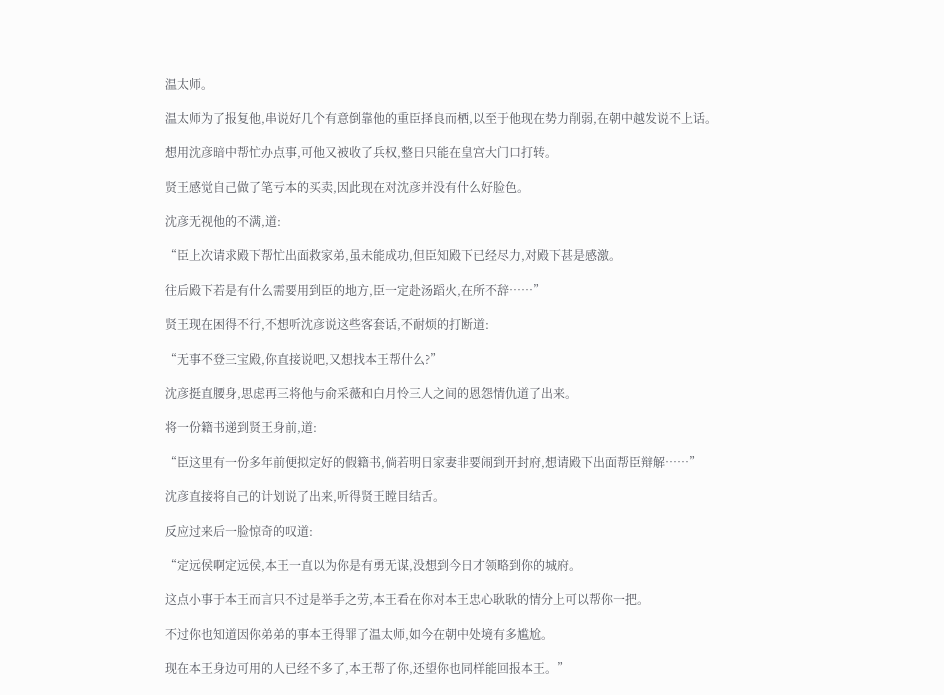温太师。

温太师为了报复他,串说好几个有意倒靠他的重臣择良而栖,以至于他现在势力削弱,在朝中越发说不上话。

想用沈彦暗中帮忙办点事,可他又被收了兵权,整日只能在皇宫大门口打转。

贤王感觉自己做了笔亏本的买卖,因此现在对沈彦并没有什么好脸色。

沈彦无视他的不满,道:

“臣上次请求殿下帮忙出面救家弟,虽未能成功,但臣知殿下已经尽力,对殿下甚是感激。

往后殿下若是有什么需要用到臣的地方,臣一定赴汤蹈火,在所不辞……”

贤王现在困得不行,不想听沈彦说这些客套话,不耐烦的打断道:

“无事不登三宝殿,你直接说吧,又想找本王帮什么?”

沈彦挺直腰身,思虑再三将他与俞采薇和白月怜三人之间的恩怨情仇道了出来。

将一份籍书递到贤王身前,道:

“臣这里有一份多年前便拟定好的假籍书,倘若明日家妻非要闹到开封府,想请殿下出面帮臣辩解……”

沈彦直接将自己的计划说了出来,听得贤王瞠目结舌。

反应过来后一脸惊奇的叹道:

“定远侯啊定远侯,本王一直以为你是有勇无谋,没想到今日才领略到你的城府。

这点小事于本王而言只不过是举手之劳,本王看在你对本王忠心耿耿的情分上可以帮你一把。

不过你也知道因你弟弟的事本王得罪了温太师,如今在朝中处境有多尴尬。

现在本王身边可用的人已经不多了,本王帮了你,还望你也同样能回报本王。”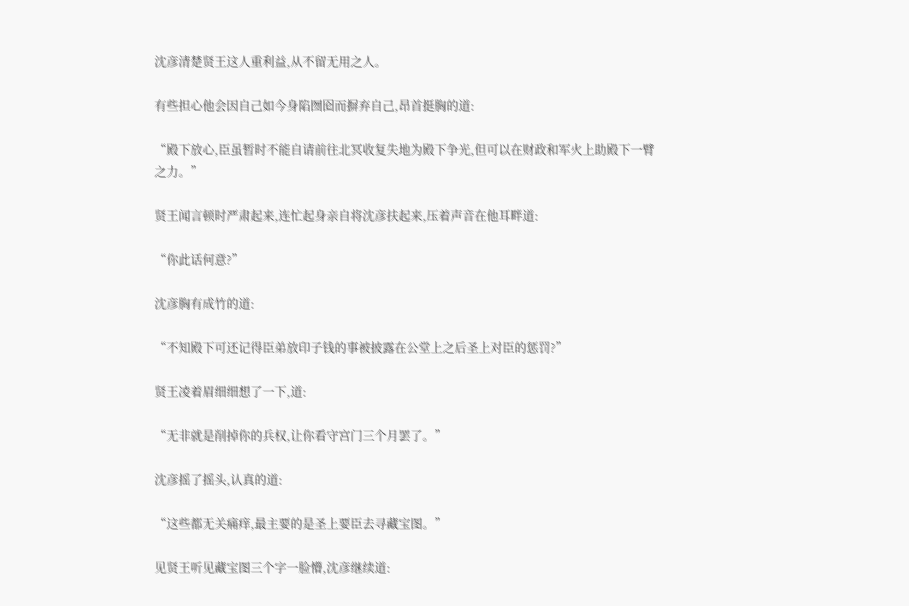沈彦清楚贤王这人重利益,从不留无用之人。

有些担心他会因自己如今身陷囫囵而摒弃自己,昂首挺胸的道:

“殿下放心,臣虽暂时不能自请前往北冥收复失地为殿下争光,但可以在财政和军火上助殿下一臂之力。”

贤王闻言顿时严肃起来,连忙起身亲自将沈彦扶起来,压着声音在他耳畔道:

“你此话何意?”

沈彦胸有成竹的道:

“不知殿下可还记得臣弟放印子钱的事被披露在公堂上之后圣上对臣的惩罚?”

贤王凌着眉细细想了一下,道:

“无非就是削掉你的兵权,让你看守宫门三个月罢了。”

沈彦摇了摇头,认真的道:

“这些都无关痛痒,最主要的是圣上要臣去寻藏宝图。”

见贤王听见藏宝图三个字一脸懵,沈彦继续道: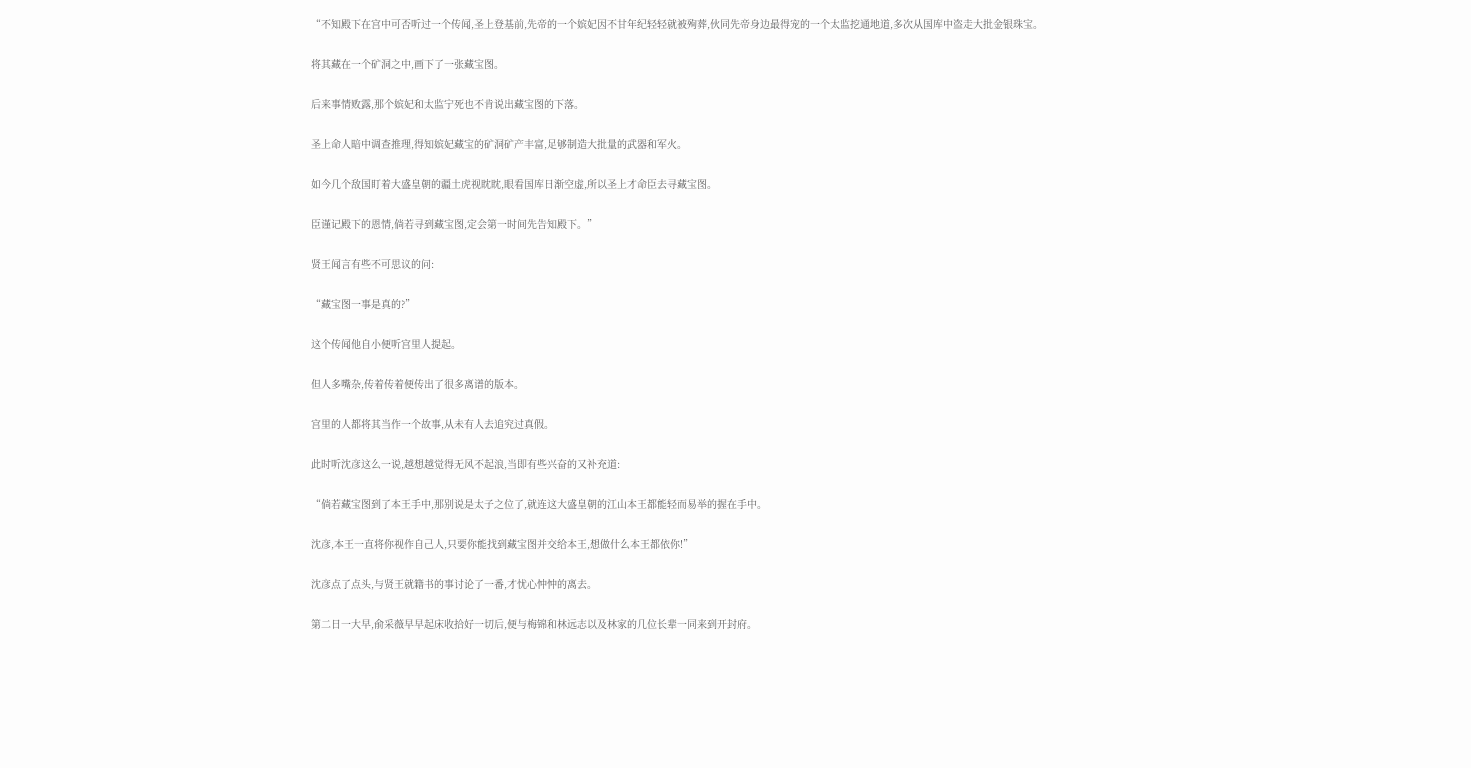“不知殿下在宫中可否听过一个传闻,圣上登基前,先帝的一个嫔妃因不甘年纪轻轻就被殉葬,伙同先帝身边最得宠的一个太监挖通地道,多次从国库中盗走大批金银珠宝。

将其藏在一个矿洞之中,画下了一张藏宝图。

后来事情败露,那个嫔妃和太监宁死也不肯说出藏宝图的下落。

圣上命人暗中调查推理,得知嫔妃藏宝的矿洞矿产丰富,足够制造大批量的武器和军火。

如今几个敌国盯着大盛皇朝的疆土虎视眈眈,眼看国库日渐空虚,所以圣上才命臣去寻藏宝图。

臣谨记殿下的恩情,倘若寻到藏宝图,定会第一时间先告知殿下。”

贤王闻言有些不可思议的问:

“藏宝图一事是真的?”

这个传闻他自小便听宫里人提起。

但人多嘴杂,传着传着便传出了很多离谱的版本。

宫里的人都将其当作一个故事,从未有人去追究过真假。

此时听沈彦这么一说,越想越觉得无风不起浪,当即有些兴奋的又补充道:

“倘若藏宝图到了本王手中,那别说是太子之位了,就连这大盛皇朝的江山本王都能轻而易举的握在手中。

沈彦,本王一直将你视作自己人,只要你能找到藏宝图并交给本王,想做什么本王都依你!”

沈彦点了点头,与贤王就籍书的事讨论了一番,才忧心忡忡的离去。

第二日一大早,俞采薇早早起床收拾好一切后,便与梅锦和林远志以及林家的几位长辈一同来到开封府。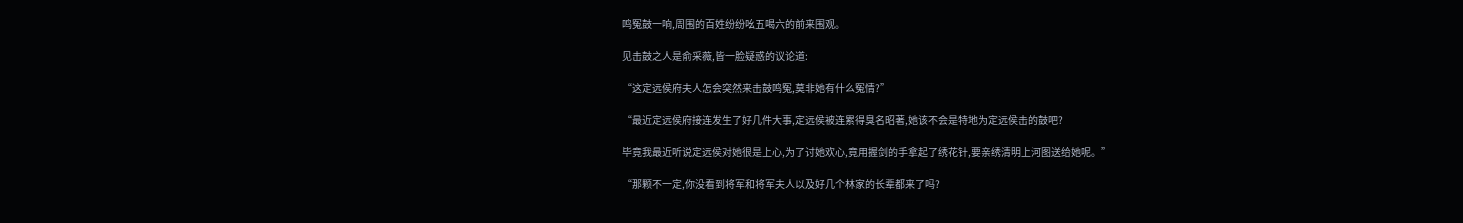鸣冤鼓一响,周围的百姓纷纷吆五喝六的前来围观。

见击鼓之人是俞采薇,皆一脸疑惑的议论道:

“这定远侯府夫人怎会突然来击鼓鸣冤,莫非她有什么冤情?”

“最近定远侯府接连发生了好几件大事,定远侯被连累得臭名昭著,她该不会是特地为定远侯击的鼓吧?

毕竟我最近听说定远侯对她很是上心,为了讨她欢心,竟用握剑的手拿起了绣花针,要亲绣清明上河图送给她呢。”

“那颗不一定,你没看到将军和将军夫人以及好几个林家的长辈都来了吗?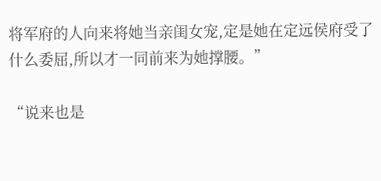将军府的人向来将她当亲闺女宠,定是她在定远侯府受了什么委屈,所以才一同前来为她撑腰。”

“说来也是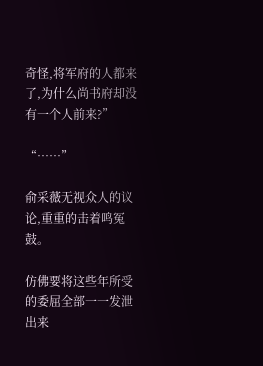奇怪,将军府的人都来了,为什么尚书府却没有一个人前来?”

“……”

俞采薇无视众人的议论,重重的击着鸣冤鼓。

仿佛要将这些年所受的委屈全部一一发泄出来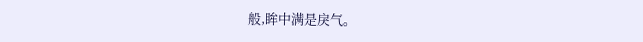般,眸中满是戾气。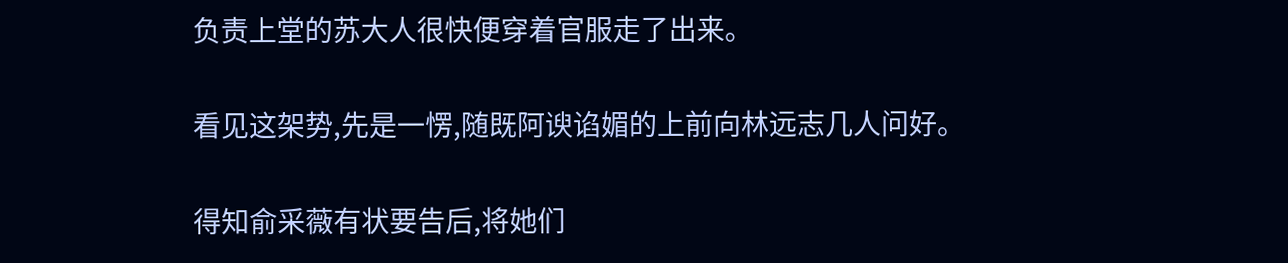负责上堂的苏大人很快便穿着官服走了出来。

看见这架势,先是一愣,随既阿谀谄媚的上前向林远志几人问好。

得知俞采薇有状要告后,将她们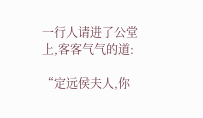一行人请进了公堂上,客客气气的道:

“定远侯夫人,你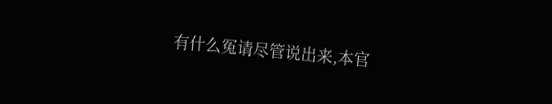有什么冤请尽管说出来,本官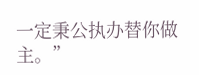一定秉公执办替你做主。”